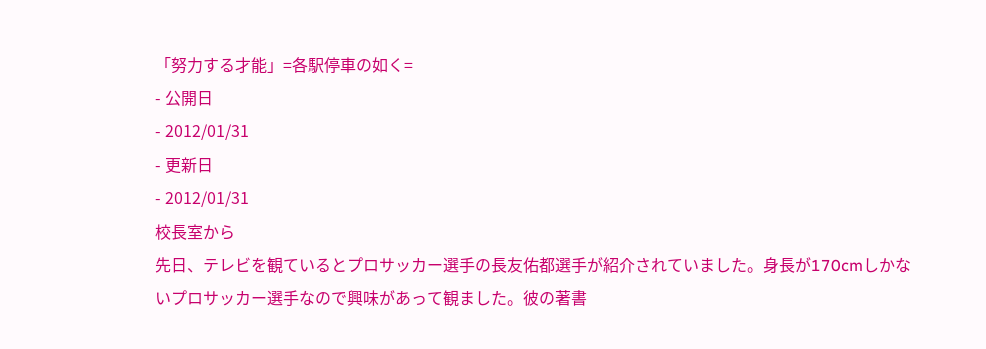「努力する才能」=各駅停車の如く=
- 公開日
- 2012/01/31
- 更新日
- 2012/01/31
校長室から
先日、テレビを観ているとプロサッカー選手の長友佑都選手が紹介されていました。身長が170cmしかないプロサッカー選手なので興味があって観ました。彼の著書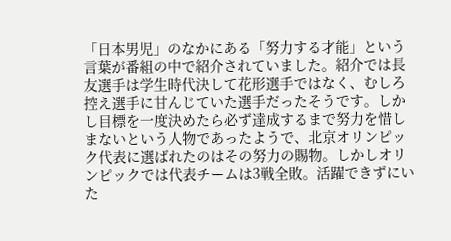「日本男児」のなかにある「努力する才能」という言葉が番組の中で紹介されていました。紹介では長友選手は学生時代決して花形選手ではなく、むしろ控え選手に甘んじていた選手だったそうです。しかし目標を一度決めたら必ず達成するまで努力を惜しまないという人物であったようで、北京オリンピック代表に選ばれたのはその努力の賜物。しかしオリンピックでは代表チームは3戦全敗。活躍できずにいた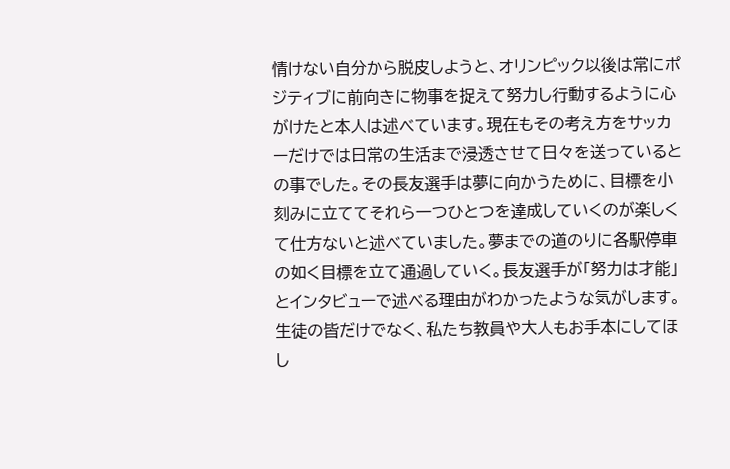情けない自分から脱皮しようと、オリンピック以後は常にポジティブに前向きに物事を捉えて努力し行動するように心がけたと本人は述べています。現在もその考え方をサッカーだけでは日常の生活まで浸透させて日々を送っているとの事でした。その長友選手は夢に向かうために、目標を小刻みに立ててそれら一つひとつを達成していくのが楽しくて仕方ないと述べていました。夢までの道のりに各駅停車の如く目標を立て通過していく。長友選手が「努力は才能」とインタビューで述べる理由がわかったような気がします。生徒の皆だけでなく、私たち教員や大人もお手本にしてほし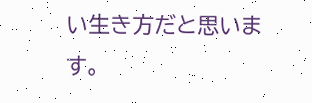い生き方だと思います。